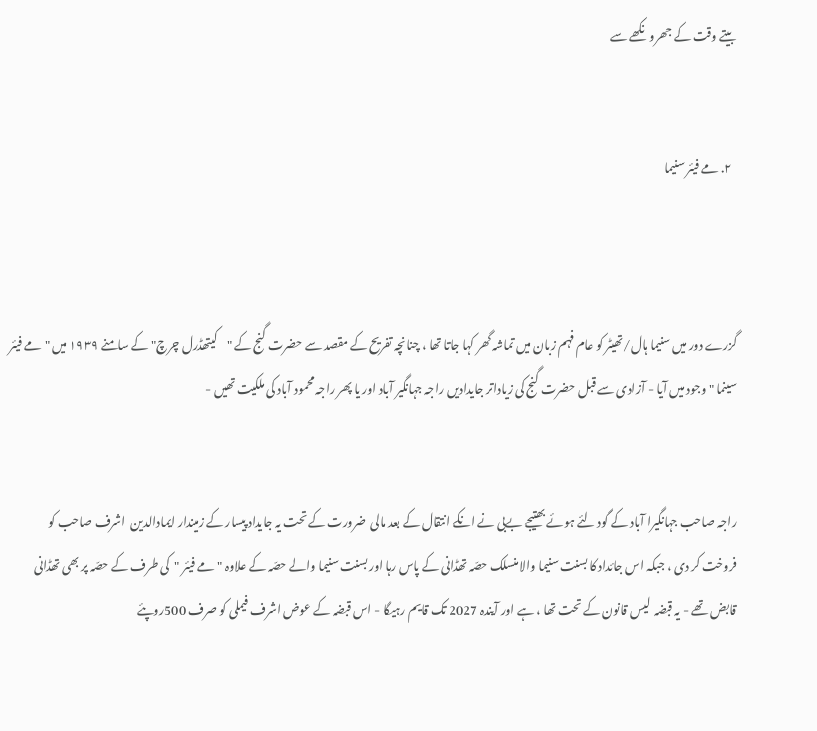بیتے وقت کے جھرونکھے سے


  ٢. مے فیئر سنیما



گزرے دور میں سنیما ہال/تھیٹر کو عام فہم زبان میں تماشہ گھر کہا جاتا تھا ، چنانچہ تفریح کے مقصد سے حضرت گنج کے "کیتھڈرل چرچ"کے سامنے ١٩٣٩ میں "مے فیئر سینما " وجود میں آیا - آزادی سے قبل حضرت گنج کی زیاداتر جایدادیں راجہ جہانگیر آباد اور یا پھر راجہ محمود آباد کی ملکیت تھیں -


راجہ صاحب جہانگیرا آباد کے گود لئے ہوئے بھتیجے بےبی نے انکے انتقال کے بعد مالی  ضرورت کے تحت یہ جایداد پیسار کے زمیندار ایمادالدین  اشرف صاحب کو فروخت کر دی ، جبکہ اس جائداد کا بسنت سنیما والا منسلک حصّہ تھڈانی کے پاس رہا اور بسنت سنیما والے حصّہ کے علاوہ "مے فیئر "  کی طرف کے حصّہ پر بھی تھڈانی قابض تھے - یہ قبضہ  لیس قانون کے تحت تھا ، ہے اور آیندہ 2027 تک قایم رہیگا - اس قبضہ کے عوض اشرف فیملی کو صرف 500روپئے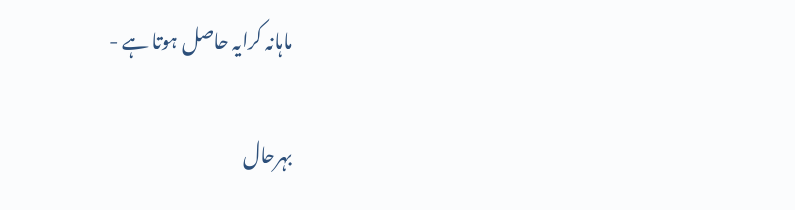ماہانہ کرایہ حاصل ہوتا ہے -

بہرحال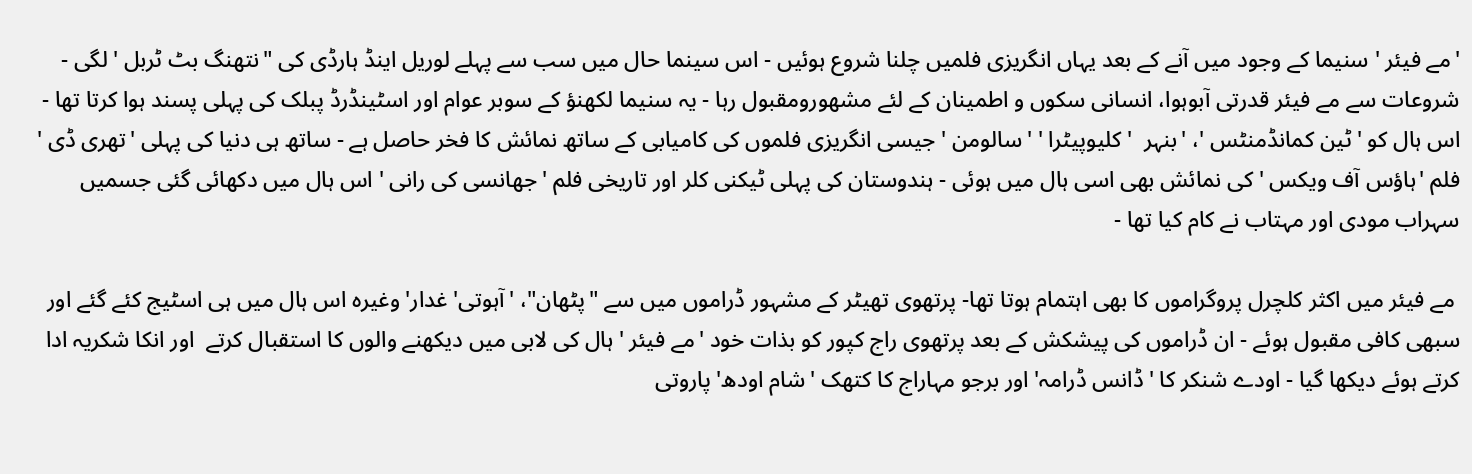'مے فیئر ' سنیما کے وجود میں آنے کے بعد یہاں انگریزی فلمیں چلنا شروع ہوئیں - اس سینما حال میں سب سے پہلے لوریل اینڈ ہارڈی کی "نتھنگ بٹ ٹربل ' لگی - شروعات سے مے فیئر قدرتی آبوہوا، انسانی سکوں و اطمینان کے لئے مشهورومقبول رہا - یہ سنیما لکھنؤ کے سوبر عوام اور اسٹینڈرڈ پبلک کی پہلی پسند ہوا کرتا تھا - اس ہال کو 'ٹین کمانڈمنٹس '، 'بنہر  ' کلیوپیٹرا ' 'سالومن ' جیسی انگریزی فلموں کی کامیابی کے ساتھ نمائش کا فخر حاصل ہے - ساتھ ہی دنیا کی پہلی 'تھری ڈی ' فلم 'ہاؤس آف ویکس ' کی نمائش بھی اسی ہال میں ہوئی - ہندوستان کی پہلی ٹیکنی کلر اور تاریخی فلم 'جھانسی کی رانی ' اس ہال میں دکھائی گئی جسمیں سہراب مودی اور مہتاب نے کام کیا تھا -

 مے فیئر میں اکثر کلچرل پروگراموں کا بھی اہتمام ہوتا تھا- پرتھوی تھیٹر کے مشہور ڈراموں میں سے "پٹھان"، 'آہوتی' غدار' وغیرہ اس ہال میں ہی اسٹیج کئے گئے اور سبھی کافی مقبول ہوئے - ان ڈراموں کی پیشکش کے بعد پرتھوی راج کپور کو بذات خود 'مے فیئر ' ہال کی لابی میں دیکھنے والوں کا استقبال کرتے  اور انکا شکریہ ادا کرتے ہوئے دیکھا گیا - اودے شنکر کا 'ڈانس ڈرامہ' اور برجو مہاراج کا کتھک 'شام اودھ' پاروتی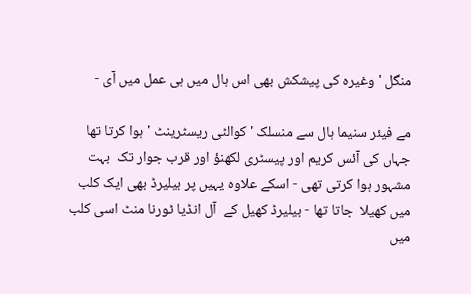منگل ' وغیرہ کی پیشکش بھی اس ہال میں ہی عمل میں آی -

مے فیئر سنیما ہال سے منسلک 'کوالٹی ریسٹرینٹ 'ہوا کرتا تھا جہاں کی آئس کریم اور پیسٹری لکھنؤ اور قرب جوار تک  بہت مشہور ہوا کرتی تھی - اسکے علاوہ یہیں پر بیلیرڈ بھی ایک کلب میں کھیلا  جاتا تھا - بیلیرڈ کھیل کے  آل انڈیا ٹورنا منٹ اسی کلب میں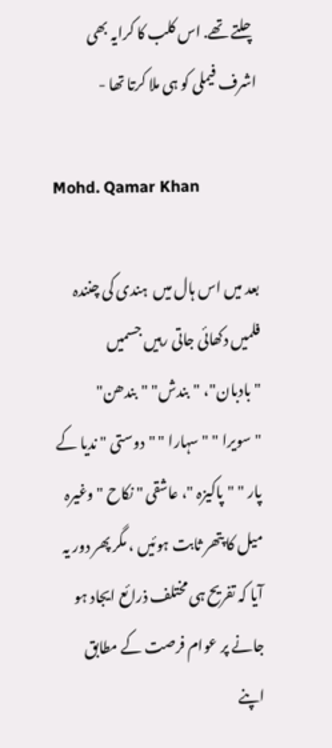چلتے تھے. اس کلب کا کرایہ بھی اشرف فیملی کو ہی ملا کرتا تھا -

Mohd. Qamar Khan

بعد میں اس ہال میں  ہندی کی چنندہ فلمیں دکھائی جاتی رہیں جسمیں "بادبان"، "بندش" "بندھن" "سویرا " "سہارا " "دوستی " ندیا کے پار " "پاکیزہ "، عاشقی " نکاح " وغیرہ میل کا پتھر ثابت ہوئیں ، مگر پھر دور یہ آیا کہ تفریح ہی مختلف ذرائع ایجاد ہو جانے پر عوام فرصت کے مطابق اپنے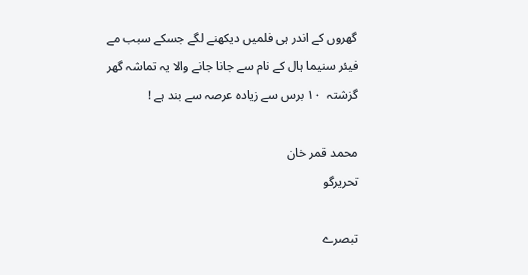گھروں کے اندر ہی فلمیں دیکھنے لگے جسکے سبب مے فیئر سنیما ہال کے نام سے جانا جانے والا یہ تماشہ گھر گزشتہ  ١٠ برس سے زیادہ عرصہ سے بند ہے !

محمد قمر خان
تحریرگو

تبصرے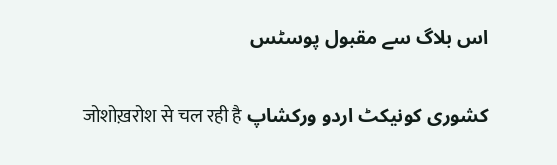اس بلاگ سے مقبول پوسٹس

کشوری کونیکٹ اردو ورکشاپ जोशोख़रोश से चल रही है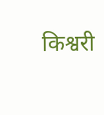किश्वरी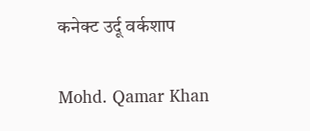कनेक्ट उर्दू वर्कशाप

Mohd. Qamar Khan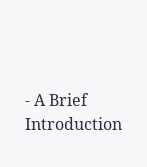- A Brief Introduction